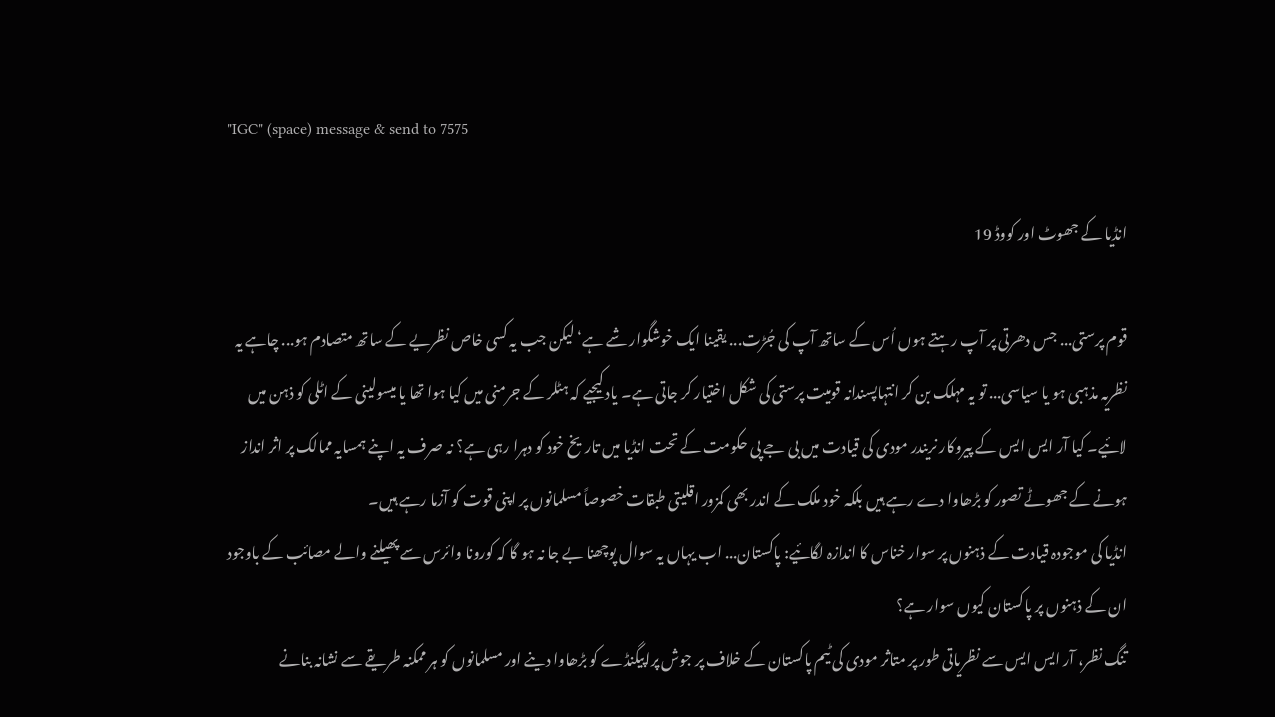"IGC" (space) message & send to 7575

انڈیا کے جھوٹ اور کووڈ 19

قوم پرستی... جس دھرتی پر آپ رہتے ہوں اُس کے ساتھ آپ کی جُڑت... یقینا ایک خوشگوار شے ہے‘ لیکن جب یہ کسی خاص نظریے کے ساتھ متصادم ہو... چاہے یہ نظریہ مذہبی ہو یا سیاسی... تو یہ مہلک بن کر انتہاپسندانہ قومیت پرستی کی شکل اختیار کر جاتی ہے۔ یاد کیجیے کہ ہٹلر کے جرمنی میں کیا ہوا تھا یا میسولینی کے اٹلی کو ذہن میں لائیے۔ کیا آر ایس ایس کے پیروکار نریندر مودی کی قیادت میں بی جے پی حکومت کے تحت انڈیا میں تاریخ خود کو دہرا رہی ہے؟ نہ صرف یہ اپنے ہمسایہ ممالک پر اثر انداز ہونے کے جھوٹے تصور کو بڑھاوا دے رہے ہیں بلکہ خود ملک کے اندر بھی کمزور اقلیتی طبقات خصوصاً مسلمانوں پر اپنی قوت کو آزما رہے ہیں۔
انڈیا کی موجودہ قیادت کے ذہنوں پر سوار خناس کا اندازہ لگائیے: پاکستان... اب یہاں یہ سوال پوچھنا بے جا نہ ہو گا کہ کورونا وائرس سے پھیلنے والے مصائب کے باوجود ان کے ذہنوں پر پاکستان کیوں سوار ہے؟
تنگ نظر، آر ایس ایس سے نظریاتی طور پر متاثر مودی کی ٹیم پاکستان کے خلاف پر جوش پراپیگنڈے کو بڑھاوا دینے اور مسلمانوں کو ہر ممکنہ طریقے سے نشانہ بنانے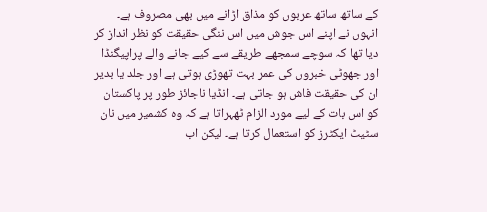کے ساتھ ساتھ عربوں کو مذاق اڑانے میں بھی مصروف ہے۔ انہوں نے اپنے اس جوش میں اس ننگی حقیقت کو نظر انداز کر دیا تھا کہ سوچے سمجھے طریقے سے کیے جانے والے پراپیگنڈا اور جھوٹی خبروں کی عمر بہت تھوڑی ہوتی ہے اور جلد یا بدیر ان کی حقیقت فاش ہو جاتی ہے۔ انڈیا ناجائز طور پر پاکستان کو اس بات کے لیے مورد الزام ٹھہراتا ہے کہ وہ کشمیر میں نان سٹیٹ ایکٹرز کو استعمال کرتا ہے۔ لیکن اب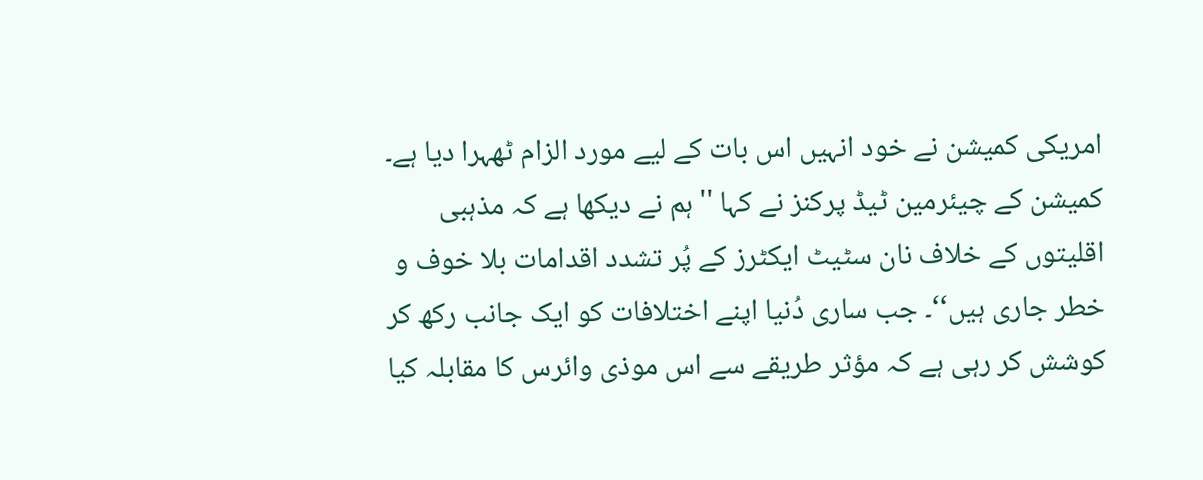امریکی کمیشن نے خود انہیں اس بات کے لیے مورد الزام ٹھہرا دیا ہے۔ کمیشن کے چیئرمین ٹیڈ پرکنز نے کہا ''ہم نے دیکھا ہے کہ مذہبی اقلیتوں کے خلاف نان سٹیٹ ایکٹرز کے پُر تشدد اقدامات بلا خوف و خطر جاری ہیں‘‘۔ جب ساری دُنیا اپنے اختلافات کو ایک جانب رکھ کر کوشش کر رہی ہے کہ مؤثر طریقے سے اس موذی وائرس کا مقابلہ کیا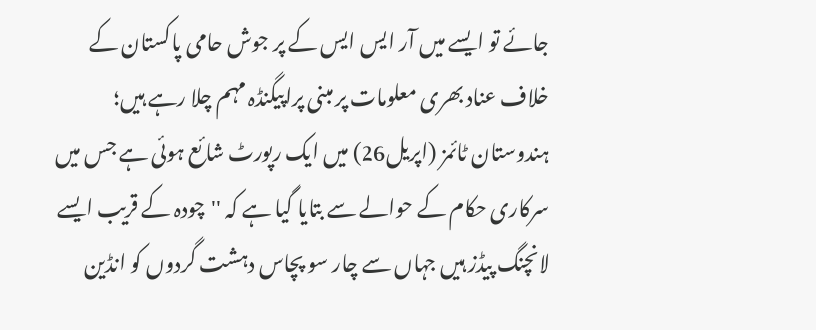جائے تو ایسے میں آر ایس ایس کے پر جوش حامی پاکستان کے خلاف عناد بھری معلومات پر مبنی پراپیگنڈہ مہم چلا رہے ہیں؛ ہندوستان ٹائمز (اپریل26) میں ایک رپورٹ شائع ہوئی ہے جس میں سرکاری حکام کے حوالے سے بتایا گیا ہے کہ ''چودہ کے قریب ایسے لانچنگ پیڈز ہیں جہاں سے چار سو پچاس دہشت گردوں کو انڈین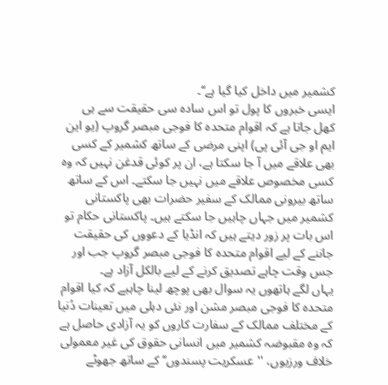کشمیر میں داخل کیا گیا ہے‘‘۔
ایسی خبروں کا پول تو اس سادہ سی حقیقت سے ہی کھل جاتا ہے کہ اقوام متحدہ کا فوجی مبصر گروپ (یو این ایم او جی آئی پی) اپنی مرضی کے ساتھ کشمیر کے کسی بھی علاقے میں آ جا سکتا ہے، ان پر کوئی قدغن نہیں کہ وہ کسی مخصوص علاقے میں نہیں جا سکتے۔ اس کے ساتھ ساتھ بیرونی ممالک کے سفیر حضرات بھی پاکستانی کشمیر میں جہاں چاہیں جا سکتے ہیں۔ پاکستانی حکام تو اس بات پر زور دیتے ہیں کہ انڈیا کے دعووں کی حقیقت جاننے کے لیے اقوام متحدہ کا فوجی مبصر گروپ جب اور جس وقت چاہے تصدیق کرنے کے لیے بالکل آزاد ہے۔
یہاں لگے ہاتھوں یہ سوال بھی پوچھ لینا چاہیے کہ کیا اقوام متحدہ کا فوجی مبصر مشن اور نئی دہلی میں تعینات دُنیا کے مختلف ممالک کے سفارت کاروں کو یہ آزادی حاصل ہے کہ وہ مقبوضہ کشمیر میں انسانی حقوق کی غیر معمولی خلاف ورزیوں، ''عسکریت پسندوں‘‘ کے ساتھ جھوٹے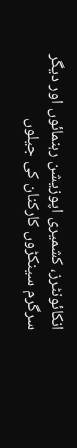انکائونٹرز، کشمیری اپوزیشن رہنمائوں اور دیگر سرگرم سینکڑوں کارکنان کی جیلوں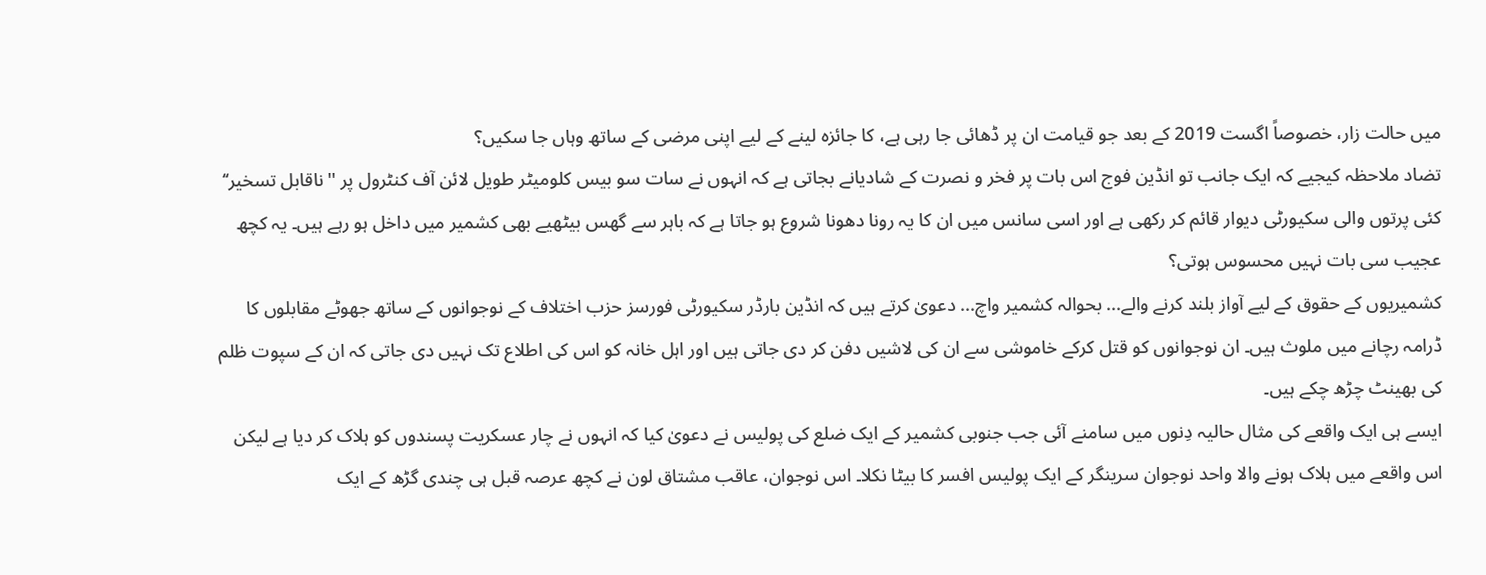میں حالت زار، خصوصاً اگست 2019 کے بعد جو قیامت ان پر ڈھائی جا رہی ہے، کا جائزہ لینے کے لیے اپنی مرضی کے ساتھ وہاں جا سکیں؟
تضاد ملاحظہ کیجیے کہ ایک جانب تو انڈین فوج اس بات پر فخر و نصرت کے شادیانے بجاتی ہے کہ انہوں نے سات سو بیس کلومیٹر طویل لائن آف کنٹرول پر ''ناقابل تسخیر‘‘ کئی پرتوں والی سکیورٹی دیوار قائم کر رکھی ہے اور اسی سانس میں ان کا یہ رونا دھونا شروع ہو جاتا ہے کہ باہر سے گھس بیٹھیے بھی کشمیر میں داخل ہو رہے ہیں۔ یہ کچھ عجیب سی بات نہیں محسوس ہوتی؟
کشمیریوں کے حقوق کے لیے آواز بلند کرنے والے... بحوالہ کشمیر واچ... دعویٰ کرتے ہیں کہ انڈین بارڈر سکیورٹی فورسز حزب اختلاف کے نوجوانوں کے ساتھ جھوٹے مقابلوں کا ڈرامہ رچانے میں ملوث ہیں۔ ان نوجوانوں کو قتل کرکے خاموشی سے ان کی لاشیں دفن کر دی جاتی ہیں اور اہل خانہ کو اس کی اطلاع تک نہیں دی جاتی کہ ان کے سپوت ظلم کی بھینٹ چڑھ چکے ہیں۔
ایسے ہی ایک واقعے کی مثال حالیہ دِنوں میں سامنے آئی جب جنوبی کشمیر کے ایک ضلع کی پولیس نے دعویٰ کیا کہ انہوں نے چار عسکریت پسندوں کو ہلاک کر دیا ہے لیکن اس واقعے میں ہلاک ہونے والا واحد نوجوان سرینگر کے ایک پولیس افسر کا بیٹا نکلا۔ اس نوجوان، عاقب مشتاق لون نے کچھ عرصہ قبل ہی چندی گڑھ کے ایک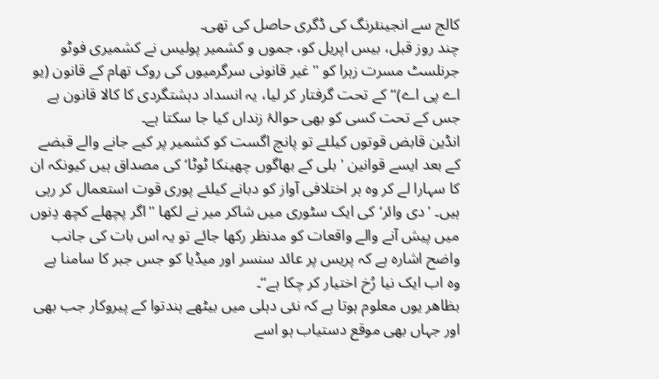کالج سے انجینئرنگ کی ڈگری حاصل کی تھی۔
چند روز قبل، بیس اپریل کو، جموں و کشمیر پولیس نے کشمیری فوٹو جرنلسٹ مسرت زہرا کو ''غیر قانونی سرگرمیوں کی روک تھام کے قانون (یو اے پی اے)‘‘ کے تحت گرفتار کر لیا، یہ انسداد دہشتگردی کا کالا قانون ہے جس کے تحت کسی کو بھی حوالۂ زنداں کیا جا سکتا ہے۔
انڈین قابض قوتوں کیلئے تو پانچ اگست کو کشمیر پر کیے جانے والے قبضے کے بعد ایسے قوانین 'بلی کے بھاگوں چھینکا ٹوٹا‘ کی مصداق ہیں کیونکہ ان کا سہارا لے کر وہ ہر اختلافی آواز کو دبانے کیلئے پوری قوت استعمال کر رہی ہیں۔ 'دی وائر‘ کی ایک سٹوری میں شاکر میر نے لکھا ''اگر پچھلے کچھ دِنوں میں پیش آنے والے واقعات کو مدنظر رکھا جائے تو یہ اس بات کی جانب واضح اشارہ ہے کہ پریس پر عائد سنسر اور میڈیا کو جس جبر کا سامنا ہے وہ اب ایک نیا رُخ اختیار کر چکا ہے‘‘۔
بظاھر یوں معلوم ہوتا ہے کہ نئی دہلی میں بیٹھے ہندتوا کے پیروکار جب بھی اور جہاں بھی موقع دستیاب ہو اسے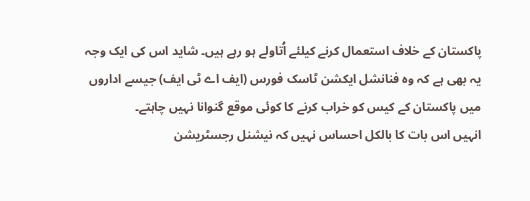پاکستان کے خلاف استعمال کرنے کیلئے اُتاولے ہو رہے ہیں۔ شاید اس کی ایک وجہ یہ بھی ہے کہ وہ فنانشل ایکشن ٹاسک فورس (ایف اے ٹی ایف) جیسے اداروں میں پاکستان کے کیس کو خراب کرنے کا کوئی موقع گنوانا نہیں چاہتے۔
انہیں اس بات کا بالکل احساس نہیں کہ نیشنل رجسٹریشن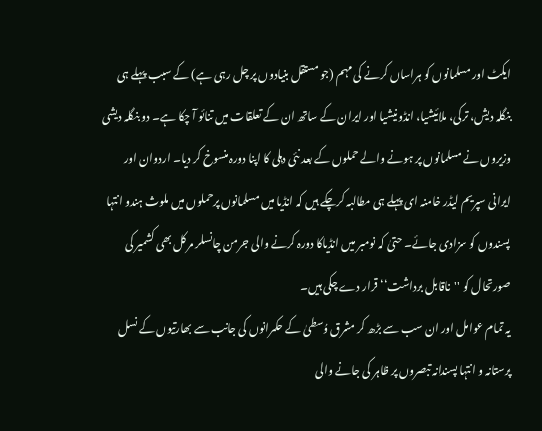ایکٹ اور مسلمانوں کو ہراساں کرنے کی مہم (جو مستقل بنیادوں پر چل رہی ہے) کے سبب پہلے ہی بنگلہ دیش، ترکی، ملائیشیا، انڈونیشیا اور ایران کے ساتھ ان کے تعلقات میں تنائو آ چکا ہے۔ دو بنگلہ دیشی وزیروں نے مسلمانوں پر ہونے والے حملوں کے بعد نئی دہلی کا اپنا دورہ منسوخ کر دیا۔ اردوان اور ایرانی سپریم لیڈر خامنہ ای پہلے ہی مطالبہ کرچکے ہیں کہ انڈیا میں مسلمانوں پرحملوں میں ملوث ہندو انتہا پسندوں کو سزادی جائے۔ حتیٰ کہ نومبر میں انڈیاکا دورہ کرنے والی جرمن چانسلر مرکل بھی کشمیر کی صورتحال کو ''ناقابل برداشت‘‘ قرار دے چکی ہیں۔
یہ تمام عوامل اور ان سب سے بڑھ کر مشرق وُسطیٰ کے حکمرانوں کی جانب سے بھارتیوں کے نسل پرستانہ و انتہا پسندانہ تبصروں پر ظاہر کی جانے والی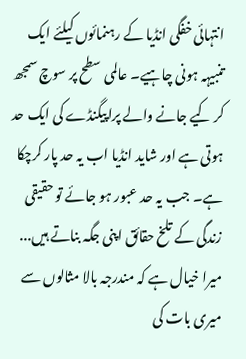انتہائی خفگی انڈیا کے رہنمائوں کیلئے ایک تنبیہہ ہونی چاہیے۔ عالمی سطح پر سوچ سمجھ کر کیے جانے والے پراپیگنڈے کی ایک حد ہوتی ہے اور شاید انڈیا اب یہ حد پار کرچکا ہے۔ جب یہ حد عبور ہو جائے تو حقیقی زندگی کے تلخ حقائق اپنی جگہ بناتے ہیں... میرا خیال ہے کہ مندرجہ بالا مثالوں سے میری بات کی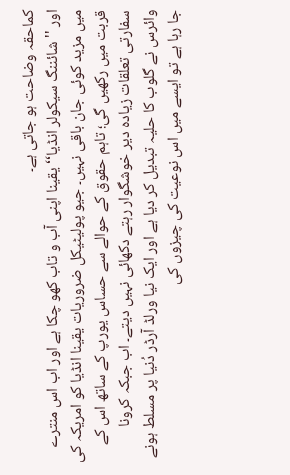کماحقہ وضاحت ہو جاتی ہے۔
اور ''شائننگ سیکولر انڈیا‘‘ یقینا اپنی آب و تاب کھو چکا ہے اور اب اس منترے میں مزید کوئی جان باقی نہیں۔ جیو پولیٹیکل ضروریات یقینا انڈیا کو امریکہ کی قربت میں رکھیں گی؛ تاہم حقوق کے حوالے سے حساس یورپ کے ساتھ اس کے سفارتی تعلقات زیادہ دیر خوشگوار رہتے دکھائی نہیں دیتے۔ اب جبکہ کرونا وائرس نے گلوب کا حلیہ تبدیل کر دیا ہے اور ایک نیا ورلڈ آرڈر دُنیا پر مسلط ہونے جا رہا ہے تو ایسے میں اس نوعیت کی چیزوں کی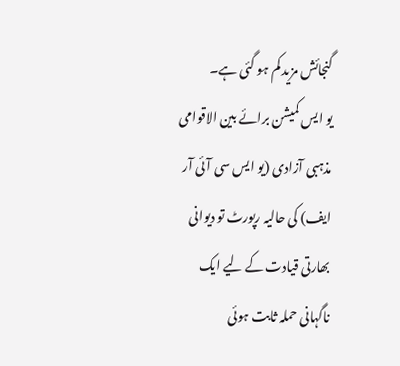گنجائش مزید کم ہو گئی ہے۔
یو ایس کمیشن برائے بین الاقوامی مذہبی آزادی (یو ایس سی آئی آر ایف) کی حالیہ رپورٹ تو دیوانی بھارتی قیادت کے لیے ایک ناگہانی حملہ ثابت ہوئی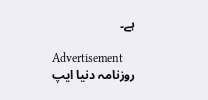ہے۔

Advertisement
روزنامہ دنیا ایپ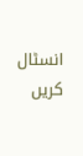انسٹال کریں